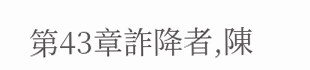第43章詐降者,陳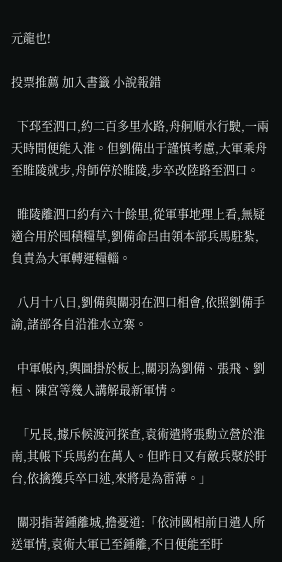元龍也!

投票推薦 加入書籤 小說報錯

  下邳至泗口,約二百多里水路,舟舸順水行駛,一兩天時間便能入淮。但劉備出于謹慎考慮,大軍乘舟至睢陵就步,舟師停於睢陵,步卒改陸路至泗口。

  睢陵離泗口約有六十餘里,從軍事地理上看,無疑適合用於囤積糧草,劉備命呂由領本部兵馬駐紮,負責為大軍轉運糧輜。

  八月十八日,劉備與關羽在泗口相會,依照劉備手諭,諸部各自沿淮水立寨。

  中軍帳內,輿圖掛於板上,關羽為劉備、張飛、劉桓、陳宮等幾人講解最新軍情。

  「兄長,據斥候渡河探查,袁術遣將張勳立營於淮南,其帳下兵馬約在萬人。但昨日又有敵兵聚於盱台,依擒獲兵卒口述,來將是為雷薄。」

  關羽指著鍾離城,擔憂道:「依沛國相前日遣人所送軍情,袁術大軍已至鍾離,不日便能至盱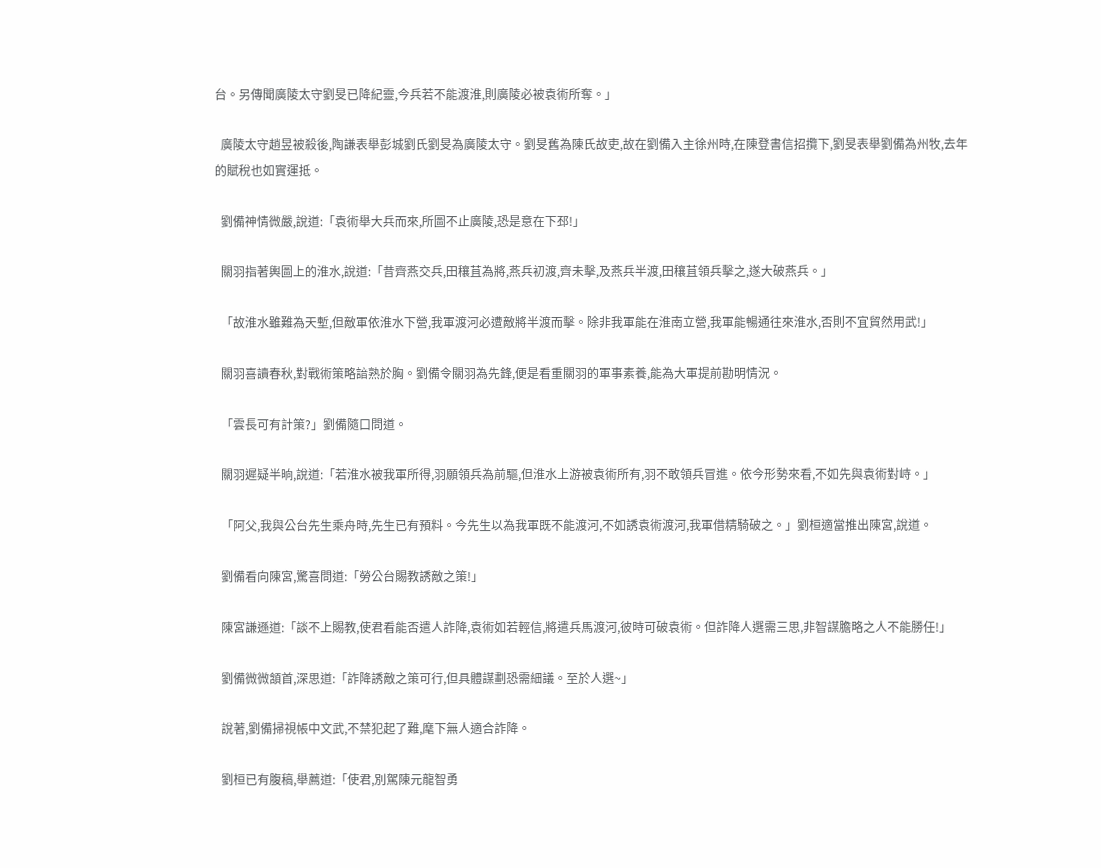台。另傳聞廣陵太守劉旻已降紀靈,今兵若不能渡淮,則廣陵必被袁術所奪。」

  廣陵太守趙昱被殺後,陶謙表舉彭城劉氏劉旻為廣陵太守。劉旻舊為陳氏故吏,故在劉備入主徐州時,在陳登書信招攬下,劉旻表舉劉備為州牧,去年的賦稅也如實運抵。

  劉備神情微嚴,說道:「袁術舉大兵而來,所圖不止廣陵,恐是意在下邳!」

  關羽指著輿圖上的淮水,說道:「昔齊燕交兵,田穰苴為將,燕兵初渡,齊未擊,及燕兵半渡,田穰苴領兵擊之,遂大破燕兵。」

  「故淮水雖難為天塹,但敵軍依淮水下營,我軍渡河必遭敵將半渡而擊。除非我軍能在淮南立營,我軍能暢通往來淮水,否則不宜貿然用武!」

  關羽喜讀春秋,對戰術策略諳熟於胸。劉備令關羽為先鋒,便是看重關羽的軍事素養,能為大軍提前勘明情況。

  「雲長可有計策?」劉備隨口問道。

  關羽遲疑半晌,說道:「若淮水被我軍所得,羽願領兵為前驅,但淮水上游被袁術所有,羽不敢領兵冒進。依今形勢來看,不如先與袁術對峙。」

  「阿父,我與公台先生乘舟時,先生已有預料。今先生以為我軍既不能渡河,不如誘袁術渡河,我軍借精騎破之。」劉桓適當推出陳宮,說道。

  劉備看向陳宮,驚喜問道:「勞公台賜教誘敵之策!」

  陳宮謙遜道:「談不上賜教,使君看能否遣人詐降,袁術如若輕信,將遣兵馬渡河,彼時可破袁術。但詐降人選需三思,非智謀膽略之人不能勝任!」

  劉備微微頷首,深思道:「詐降誘敵之策可行,但具體謀劃恐需細議。至於人選~」

  說著,劉備掃視帳中文武,不禁犯起了難,麾下無人適合詐降。

  劉桓已有腹稿,舉薦道:「使君,別駕陳元龍智勇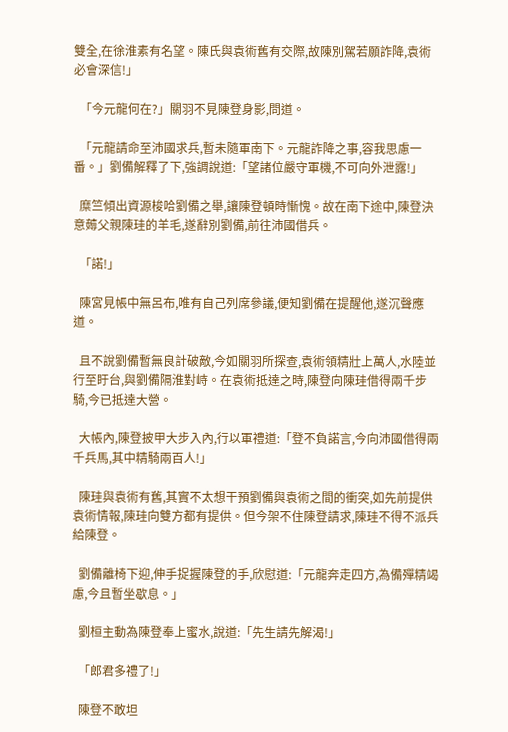雙全,在徐淮素有名望。陳氏與袁術舊有交際,故陳別駕若願詐降,袁術必會深信!」

  「今元龍何在?」關羽不見陳登身影,問道。

  「元龍請命至沛國求兵,暫未隨軍南下。元龍詐降之事,容我思慮一番。」劉備解釋了下,強調說道:「望諸位嚴守軍機,不可向外泄露!」

  糜竺傾出資源梭哈劉備之舉,讓陳登頓時慚愧。故在南下途中,陳登決意薅父親陳珪的羊毛,遂辭別劉備,前往沛國借兵。

  「諾!」

  陳宮見帳中無呂布,唯有自己列席參議,便知劉備在提醒他,遂沉聲應道。

  且不說劉備暫無良計破敵,今如關羽所探查,袁術領精壯上萬人,水陸並行至盱台,與劉備隔淮對峙。在袁術抵達之時,陳登向陳珪借得兩千步騎,今已抵達大營。

  大帳內,陳登披甲大步入內,行以軍禮道:「登不負諾言,今向沛國借得兩千兵馬,其中精騎兩百人!」

  陳珪與袁術有舊,其實不太想干預劉備與袁術之間的衝突,如先前提供袁術情報,陳珪向雙方都有提供。但今架不住陳登請求,陳珪不得不派兵給陳登。

  劉備離椅下迎,伸手捉握陳登的手,欣慰道:「元龍奔走四方,為備殫精竭慮,今且暫坐歇息。」

  劉桓主動為陳登奉上蜜水,說道:「先生請先解渴!」

  「郎君多禮了!」

  陳登不敢坦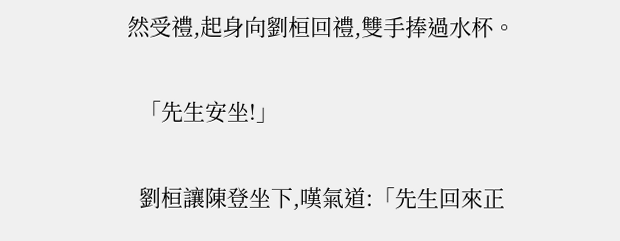然受禮,起身向劉桓回禮,雙手捧過水杯。

  「先生安坐!」

  劉桓讓陳登坐下,嘆氣道:「先生回來正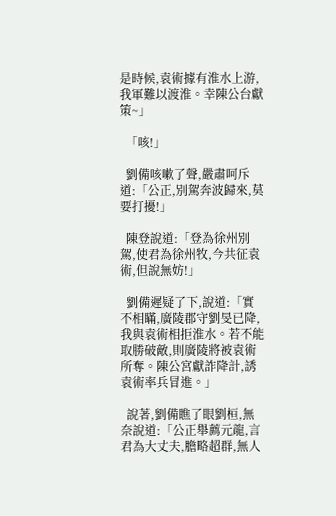是時候,袁術據有淮水上游,我軍難以渡淮。幸陳公台獻策~」

  「咳!」

  劉備咳嗽了聲,嚴肅呵斥道:「公正,別駕奔波歸來,莫要打擾!」

  陳登說道:「登為徐州別駕,使君為徐州牧,今共征袁術,但說無妨!」

  劉備遲疑了下,說道:「實不相瞞,廣陵郡守劉旻已降,我與袁術相拒淮水。若不能取勝破敵,則廣陵將被袁術所奪。陳公宮獻詐降計,誘袁術率兵冒進。」

  說著,劉備瞧了眼劉桓,無奈說道:「公正舉薦元龍,言君為大丈夫,膽略超群,無人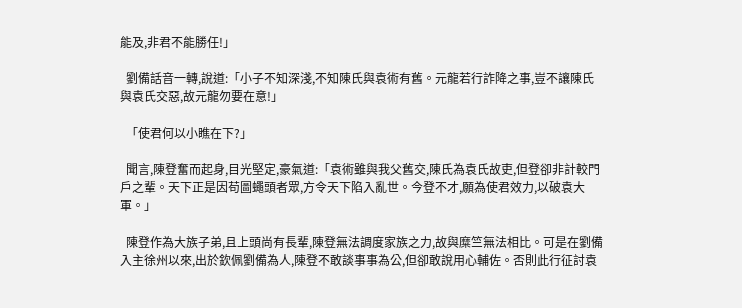能及,非君不能勝任!」

  劉備話音一轉,說道:「小子不知深淺,不知陳氏與袁術有舊。元龍若行詐降之事,豈不讓陳氏與袁氏交惡,故元龍勿要在意!」

  「使君何以小瞧在下?」

  聞言,陳登奮而起身,目光堅定,豪氣道:「袁術雖與我父舊交,陳氏為袁氏故吏,但登卻非計較門戶之輩。天下正是因苟圖蠅頭者眾,方令天下陷入亂世。今登不才,願為使君效力,以破袁大軍。」

  陳登作為大族子弟,且上頭尚有長輩,陳登無法調度家族之力,故與糜竺無法相比。可是在劉備入主徐州以來,出於欽佩劉備為人,陳登不敢談事事為公,但卻敢說用心輔佐。否則此行征討袁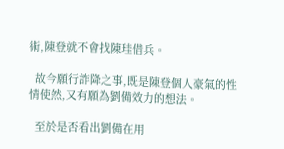術,陳登就不會找陳珪借兵。

  故今願行詐降之事,既是陳登個人豪氣的性情使然,又有願為劉備效力的想法。

  至於是否看出劉備在用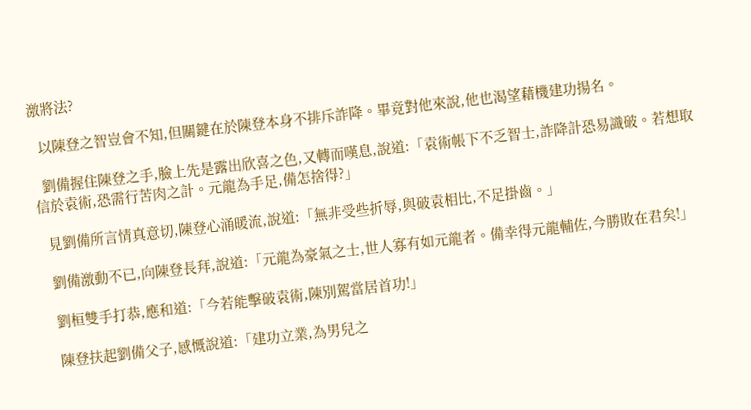激將法?

  以陳登之智豈會不知,但關鍵在於陳登本身不排斥詐降。畢竟對他來說,他也渴望藉機建功揚名。

  劉備握住陳登之手,臉上先是露出欣喜之色,又轉而嘆息,說道:「袁術帳下不乏智士,詐降計恐易識破。若想取信於袁術,恐需行苦肉之計。元龍為手足,備怎捨得?」

  見劉備所言情真意切,陳登心涌暖流,說道:「無非受些折辱,與破袁相比,不足掛齒。」

  劉備激動不已,向陳登長拜,說道:「元龍為豪氣之士,世人寡有如元龍者。備幸得元龍輔佐,今勝敗在君矣!」

  劉桓雙手打恭,應和道:「今若能擊破袁術,陳別駕當居首功!」

  陳登扶起劉備父子,感慨說道:「建功立業,為男兒之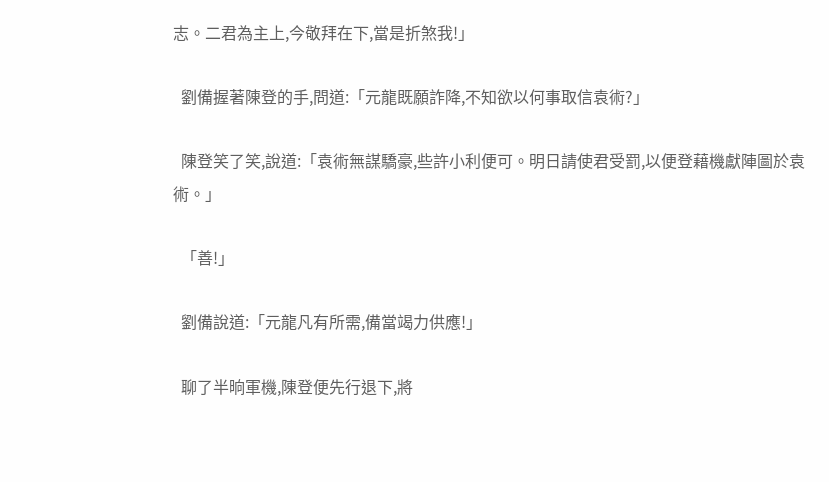志。二君為主上,今敬拜在下,當是折煞我!」

  劉備握著陳登的手,問道:「元龍既願詐降,不知欲以何事取信袁術?」

  陳登笑了笑,說道:「袁術無謀驕豪,些許小利便可。明日請使君受罰,以便登藉機獻陣圖於袁術。」

  「善!」

  劉備說道:「元龍凡有所需,備當竭力供應!」

  聊了半晌軍機,陳登便先行退下,將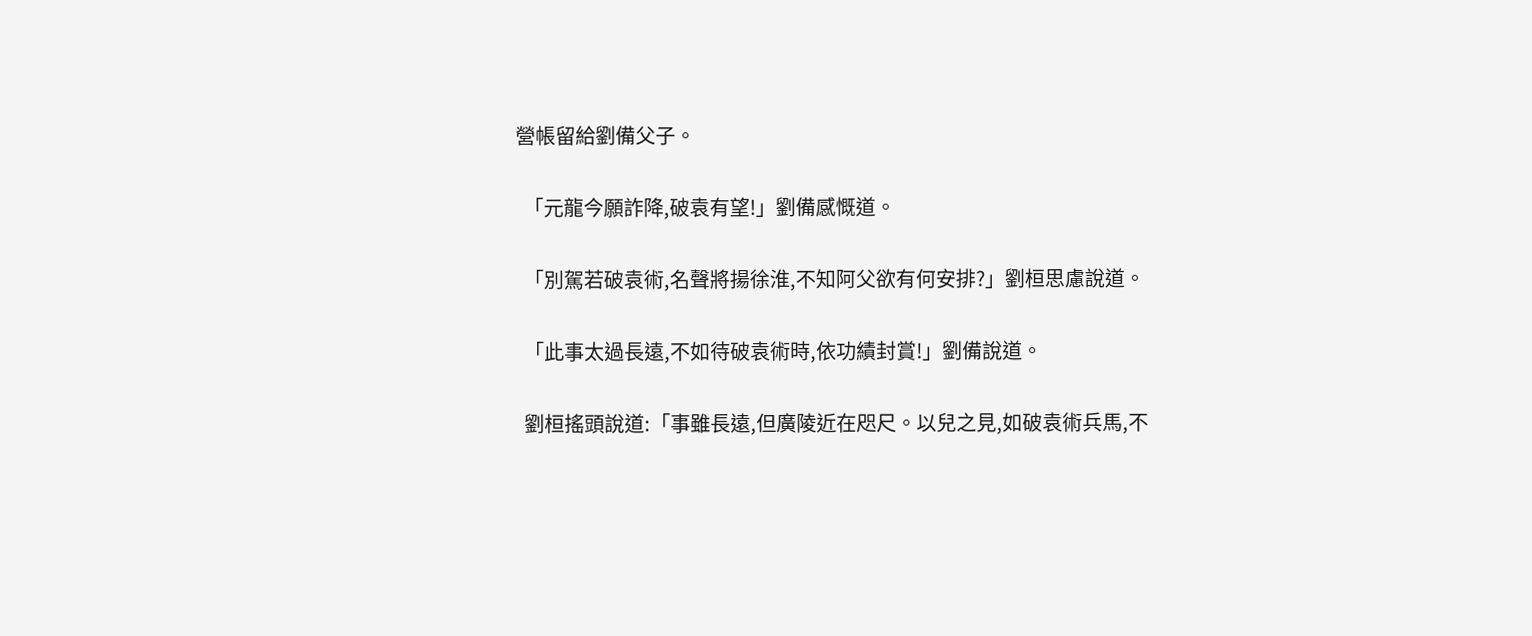營帳留給劉備父子。

  「元龍今願詐降,破袁有望!」劉備感慨道。

  「別駕若破袁術,名聲將揚徐淮,不知阿父欲有何安排?」劉桓思慮說道。

  「此事太過長遠,不如待破袁術時,依功績封賞!」劉備說道。

  劉桓搖頭說道:「事雖長遠,但廣陵近在咫尺。以兒之見,如破袁術兵馬,不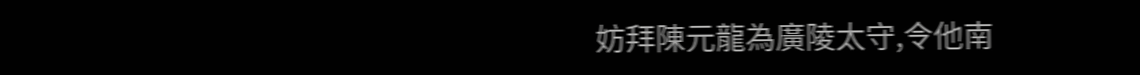妨拜陳元龍為廣陵太守,令他南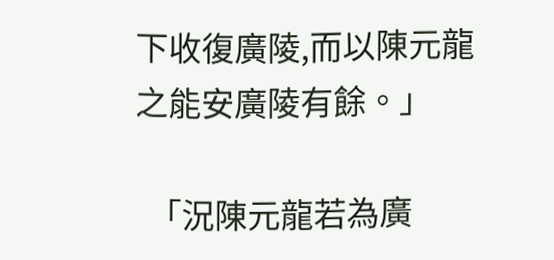下收復廣陵,而以陳元龍之能安廣陵有餘。」

  「況陳元龍若為廣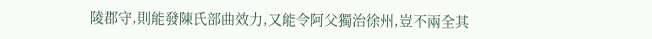陵郡守,則能發陳氏部曲效力,又能令阿父獨治徐州,豈不兩全其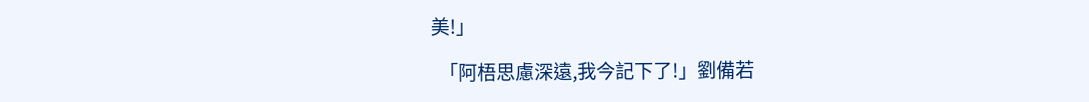美!」

  「阿梧思慮深遠,我今記下了!」劉備若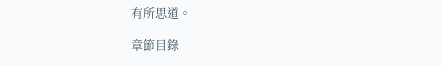有所思道。

章節目錄